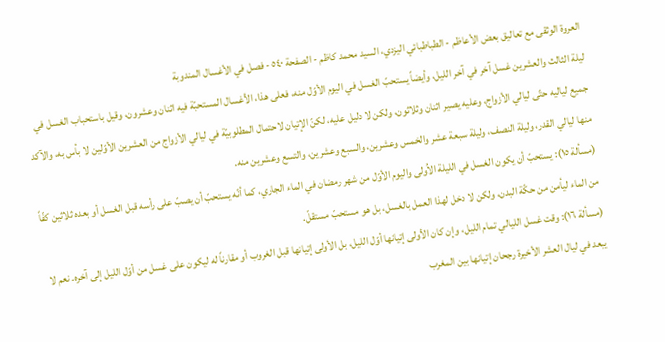العروة الوثقى مع تعاليق بعض الأعاظم - الطباطبائي اليزدي، السيد محمد كاظم - الصفحة ٥٤٠ - فصل في الأغسال المندوبة
ليلة الثالث والعشرين غسل آخر في آخر الليل، وأيضاً يستحبّ الغسل في اليوم الأوّل منه، فعلى هذا، الأغسال المستحبّة فيه اثنان وعشرون، وقيل باستحباب الغسل في جميع لياليه حتّى ليالي الأزواج، وعليه يصير اثنان وثلاثون، ولكن لا دليل عليه، لكنّ الإتيان لاحتمال المطلوبيّة في ليالي الأزواج من العشرين الأوّلين لا بأس به، والآكد منها ليالي القدر، وليلة النصف، وليلة سبعة عشر والخمس وعشرين، والسبع وعشرين، والتسع وعشرين منه.
(مسألة ١٥): يستحبّ أن يكون الغسل في الليلة الاُولى واليوم الأوّل من شهر رمضان في الماء الجاري، كما أنّه يستحبّ أن يصبّ على رأسه قبل الغسل أو بعده ثلاثين كفّاً من الماء ليأمن من حكّة البدن، ولكن لا دخل لهذا العمل بالغسل، بل هو مستحبّ مستقلّ.
(مسألة ١٦): وقت غسل الليالي تمام الليل، وإن كان الأولى إتيانها أوّل الليل، بل الأولى إتيانها قبل الغروب أو مقارناً له ليكون على غسل من أوّل الليل إلى آخره. نعم لا يبعد في ليال العشر الأخيرة رجحان إتيانها بين المغرب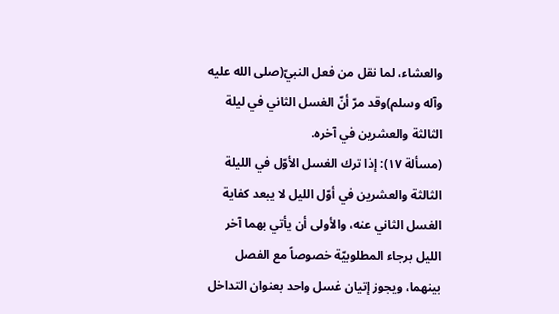والعشاء، لما نقل من فعل النبيّ(صلى الله عليه وآله وسلم)وقد مرّ أنّ الغسل الثاني في ليلة الثالثة والعشرين في آخره.
(مسألة ١٧): إذا ترك الغسل الأوّل في الليلة الثالثة والعشرين في أوّل الليل لا يبعد كفاية الغسل الثاني عنه، والأولى أن يأتي بهما آخر الليل برجاء المطلوبيّة خصوصاً مع الفصل بينهما، ويجوز إتيان غسل واحد بعنوان التداخل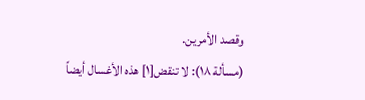وقصد الأمرين.
(مسألة ١٨): لا تنقض[١] هذه الأغسال أيضاً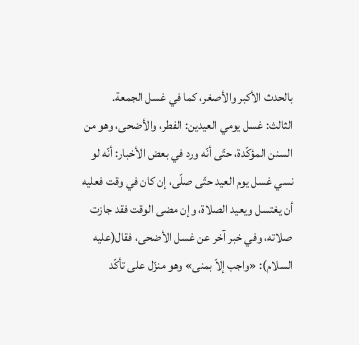بالحدث الأكبر والأصغر، كما في غسل الجمعة.
الثالث: غسل يومي العيدين: الفطر، والأضحى، وهو من السنن المؤكّدة، حتّى أنّه ورد في بعض الأخبار: أنّه لو نسي غسل يوم العيد حتّى صلّى، إن كان في وقت فعليه أن يغتسل ويعيد الصلاة، وإن مضى الوقت فقد جازت صلاته، وفي خبر آخر عن غسل الأضحى، فقال(عليه السلام): «واجب إلاّ بمنى» وهو منزّل على تأكّد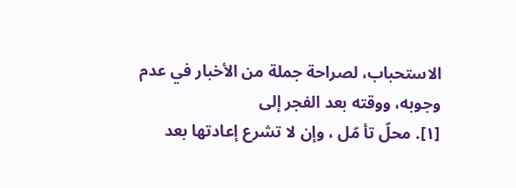الاستحباب، لصراحة جملة من الأخبار في عدم وجوبه، ووقته بعد الفجر إلى
[١]. محلّ تأ مّل ، وإن لا تشرع إعادتها بعد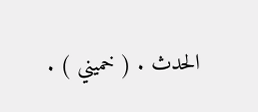الحدث . ( خميني ) .